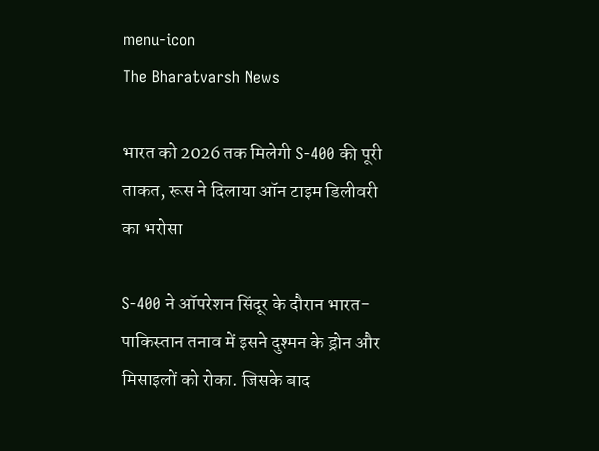menu-icon
The Bharatvarsh News

भारत को 2026 तक मिलेगी S-400 की पूरी ताकत, रूस ने दिलाया ऑन टाइम डिलीवरी का भरोसा

S-400 ने ऑपरेशन सिंदूर के दौरान भारत-पाकिस्तान तनाव में इसने दुश्मन के ड्रोन और मिसाइलों को रोका. जिसके बाद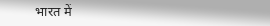भारत में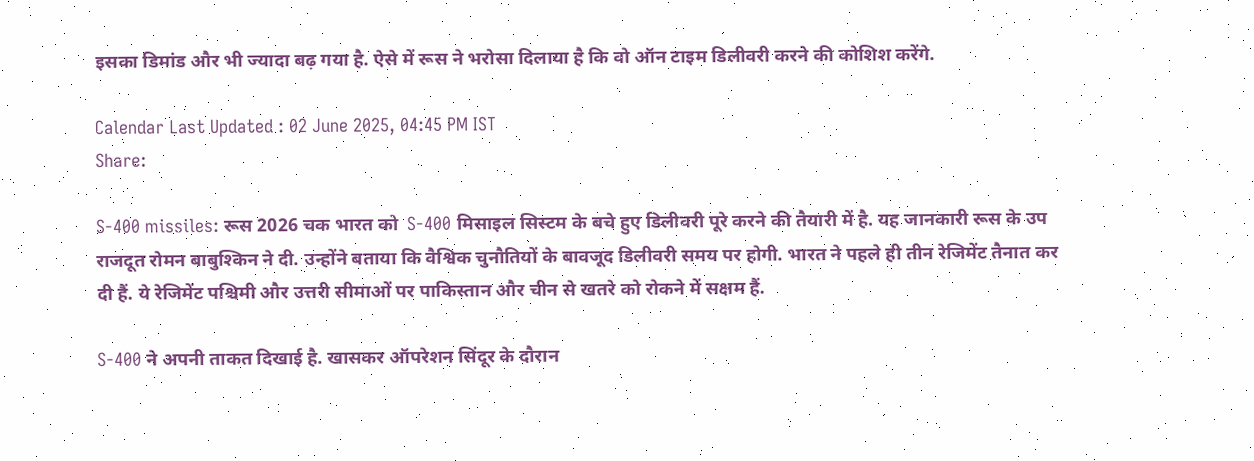इसका डिमांड और भी ज्यादा बढ़ गया है. ऐसे में रूस ने भरोसा दिलाया है कि वो ऑन टाइम डिलीवरी करने की कोशिश करेंगे.

Calendar Last Updated : 02 June 2025, 04:45 PM IST
Share:

S-400 missiles: रूस 2026 चक भारत को  S-400 मिसाइल सिस्टम के बचे हुए डिलीवरी पूरे करने की तैयारी में है. यह जानकारी रूस के उप राजदूत रोमन बाबुश्किन ने दी. उन्होंने बताया कि वैश्विक चुनौतियों के बावजूद डिलीवरी समय पर होगी. भारत ने पहले ही तीन रेजिमेंट तैनात कर दी हैं. ये रेजिमेंट पश्चिमी और उत्तरी सीमाओं पर पाकिस्तान और चीन से खतरे को रोकने में सक्षम हैं.

S-400 ने अपनी ताकत दिखाई है. खासकर ऑपरेशन सिंदूर के दौरान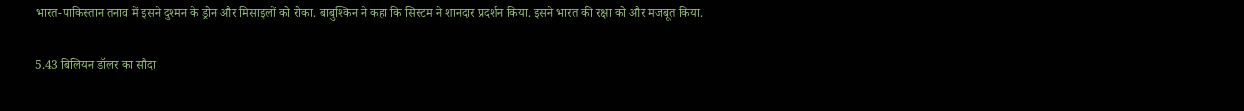भारत-पाकिस्तान तनाव में इसने दुश्मन के ड्रोन और मिसाइलों को रोका. बाबुश्किन ने कहा कि सिस्टम ने शानदार प्रदर्शन किया. इसने भारत की रक्षा को और मजबूत किया.

5.43 बिलियन डॉलर का सौदा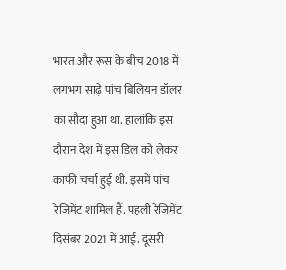भारत और रूस के बीच 2018 में लगभग साढ़े पांच बिलियन डॉलर का सौदा हुआ था. हालांकि इस दौरान देश में इस डिल को लेकर काफी चर्चा हुई थी. इसमें पांच रेजिमेंट शामिल हैं. पहली रेजिमेंट दिसंबर 2021 में आई. दूसरी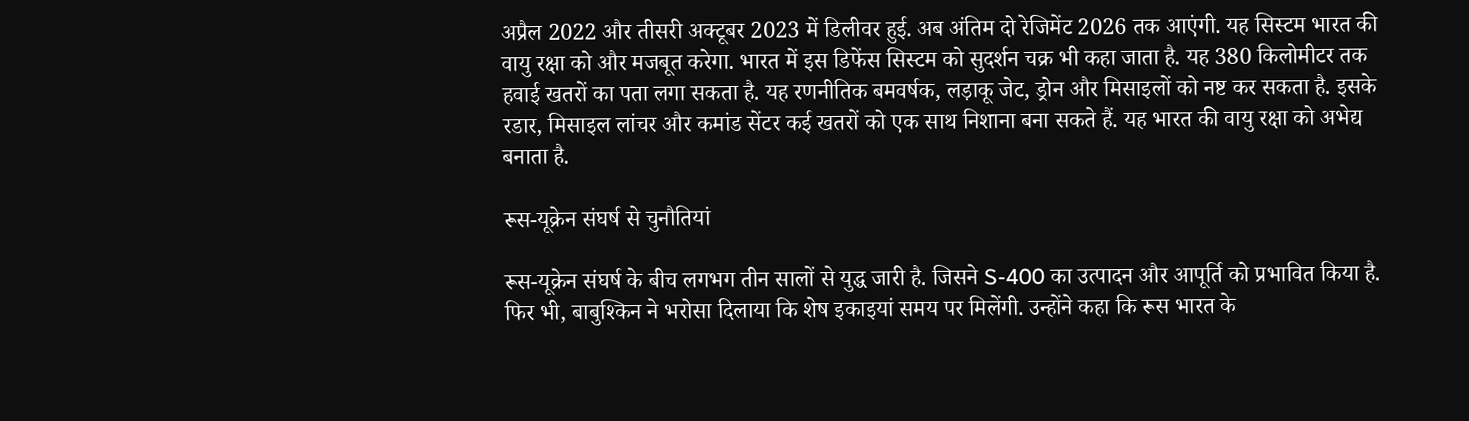अप्रैल 2022 और तीसरी अक्टूबर 2023 में डिलीवर हुई. अब अंतिम दो रेजिमेंट 2026 तक आएंगी. यह सिस्टम भारत की वायु रक्षा को और मजबूत करेगा. भारत में इस डिफेंस सिस्टम को सुदर्शन चक्र भी कहा जाता है. यह 380 किलोमीटर तक हवाई खतरों का पता लगा सकता है. यह रणनीतिक बमवर्षक, लड़ाकू जेट, ड्रोन और मिसाइलों को नष्ट कर सकता है. इसके रडार, मिसाइल लांचर और कमांड सेंटर कई खतरों को एक साथ निशाना बना सकते हैं. यह भारत की वायु रक्षा को अभेद्य बनाता है.

रूस-यूक्रेन संघर्ष से चुनौतियां

रूस-यूक्रेन संघर्ष के बीच लगभग तीन सालों से युद्ध जारी है. जिसने S-400 का उत्पादन और आपूर्ति को प्रभावित किया है. फिर भी, बाबुश्किन ने भरोसा दिलाया कि शेष इकाइयां समय पर मिलेंगी. उन्होंने कहा कि रूस भारत के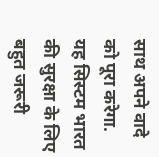साथ अपने वादे को पूरा करेगा. यह सिस्टम भारत की सुरक्षा के लिए बहुत जरूरी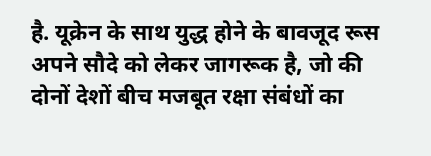है. यूक्रेन के साथ युद्ध होने के बावजूद रूस अपने सौदे को लेकर जागरूक है, जो की दोनों देशों बीच मजबूत रक्षा संबंधों का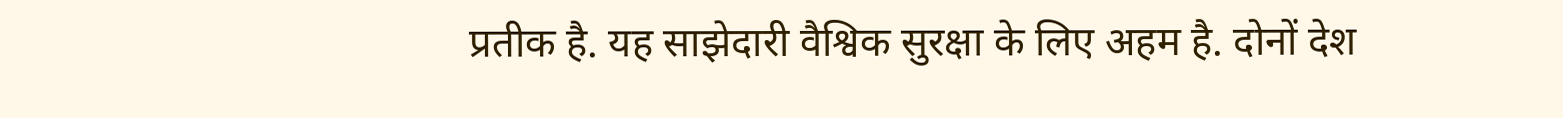प्रतीक है. यह साझेदारी वैश्विक सुरक्षा के लिए अहम है. दोनों देश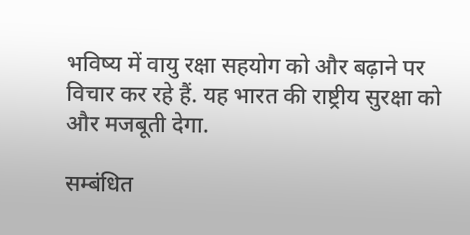भविष्य में वायु रक्षा सहयोग को और बढ़ाने पर विचार कर रहे हैं. यह भारत की राष्ट्रीय सुरक्षा को और मजबूती देगा.

सम्बंधित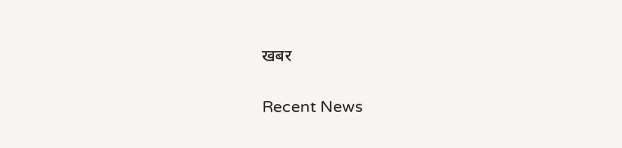खबर

Recent News